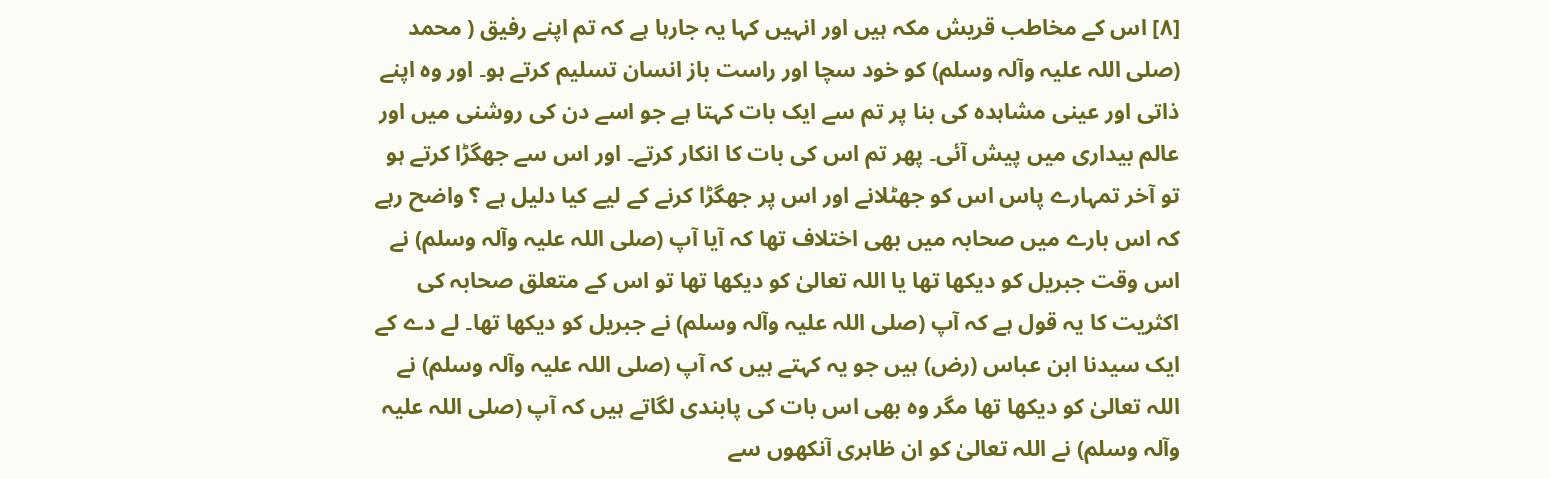[٨] اس کے مخاطب قریش مکہ ہیں اور انہیں کہا یہ جارہا ہے کہ تم اپنے رفیق ( محمد (صلی اللہ علیہ وآلہ وسلم) کو خود سچا اور راست باز انسان تسلیم کرتے ہو۔ اور وہ اپنے ذاتی اور عینی مشاہدہ کی بنا پر تم سے ایک بات کہتا ہے جو اسے دن کی روشنی میں اور عالم بیداری میں پیش آئی۔ پھر تم اس کی بات کا انکار کرتے۔ اور اس سے جھگڑا کرتے ہو تو آخر تمہارے پاس اس کو جھٹلانے اور اس پر جھگڑا کرنے کے لیے کیا دلیل ہے ؟ واضح رہے کہ اس بارے میں صحابہ میں بھی اختلاف تھا کہ آیا آپ (صلی اللہ علیہ وآلہ وسلم) نے اس وقت جبریل کو دیکھا تھا یا اللہ تعالیٰ کو دیکھا تھا تو اس کے متعلق صحابہ کی اکثریت کا یہ قول ہے کہ آپ (صلی اللہ علیہ وآلہ وسلم) نے جبریل کو دیکھا تھا۔ لے دے کے ایک سیدنا ابن عباس (رض) ہیں جو یہ کہتے ہیں کہ آپ (صلی اللہ علیہ وآلہ وسلم) نے اللہ تعالیٰ کو دیکھا تھا مگر وہ بھی اس بات کی پابندی لگاتے ہیں کہ آپ (صلی اللہ علیہ وآلہ وسلم) نے اللہ تعالیٰ کو ان ظاہری آنکھوں سے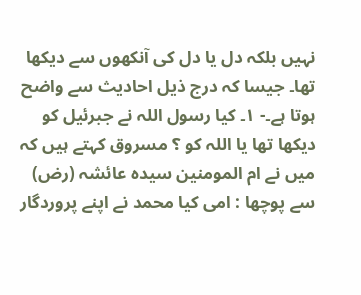نہیں بلکہ دل یا دل کی آنکھوں سے دیکھا تھا۔ جیسا کہ درج ذیل احادیث سے واضح ہوتا ہے۔- ١۔ کیا رسول اللہ نے جبرئیل کو دیکھا تھا یا اللہ کو ؟ مسروق کہتے ہیں کہ میں نے ام المومنین سیدہ عائشہ (رض) سے پوچھا : امی کیا محمد نے اپنے پروردگار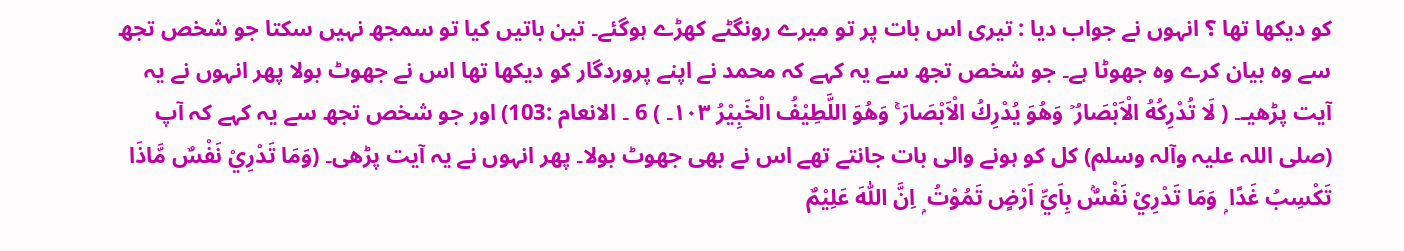کو دیکھا تھا ؟ انہوں نے جواب دیا : تیری اس بات پر تو میرے رونگٹے کھڑے ہوگئے۔ تین باتیں کیا تو سمجھ نہیں سکتا جو شخص تجھ سے وہ بیان کرے وہ جھوٹا ہے۔ جو شخص تجھ سے یہ کہے کہ محمد نے اپنے پروردگار کو دیکھا تھا اس نے جھوٹ بولا پھر انہوں نے یہ آیت پڑھیـ۔ ( لَا تُدْرِكُهُ الْاَبْصَارُ ۡ وَهُوَ يُدْرِكُ الْاَبْصَارَ ۚ وَهُوَ اللَّطِيْفُ الْخَبِيْرُ ١٠٣۔ ) 6 ۔ الانعام :103) اور جو شخص تجھ سے یہ کہے کہ آپ (صلی اللہ علیہ وآلہ وسلم) کل کو ہونے والی بات جانتے تھے اس نے بھی جھوٹ بولا۔ پھر انہوں نے یہ آیت پڑھی۔ (وَمَا تَدْرِيْ نَفْسٌ مَّاذَا تَكْسِبُ غَدًا ۭ وَمَا تَدْرِيْ نَفْسٌۢ بِاَيِّ اَرْضٍ تَمُوْتُ ۭ اِنَّ اللّٰهَ عَلِيْمٌ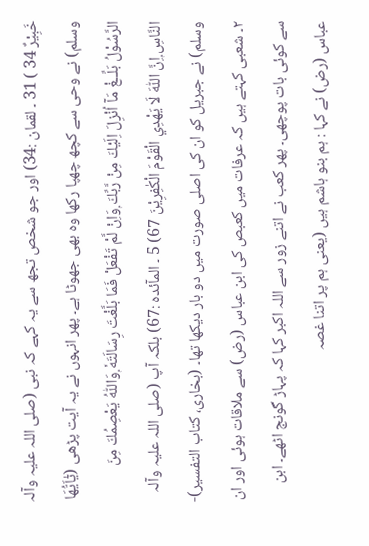خَبِيْرٌ 34 ) 31 ۔ لقمان :34) اور جو شخص تجھ سے یہ کہے کہ نبی (صلی اللہ علیہ وآلہ وسلم) نے وحی سے کچھ چھپا رکھا وہ بھی جھوٹا ہے۔ پھر انہوں نے یہ آیت پڑھی (يٰٓاَيُّھَا الرَّسُوْلُ بَلِّــغْ مَآ اُنْزِلَ اِلَيْكَ مِنْ رَّبِّكَ ۭوَاِنْ لَّمْ تَفْعَلْ فَمَا بَلَّغْتَ رِسَالَتَهٗ ۭوَاللّٰهُ يَعْصِمُكَ مِنَ النَّاسِ ۭاِنَّ اللّٰهَ لَا يَهْدِي الْقَوْمَ الْكٰفِرِيْنَ 67) 5 ۔ المآئدہ :67) بلکہ آپ (صلی اللہ علیہ وآلہ وسلم) نے جبریل کو ان کی اصلی صورت میں دو بار دیکھا تھا۔ (بخاری، کتاب التفسیر)- ٢۔ شعبی کہتے ہیں کہ عرفات میں کعبص کی ابن عباس (رض) سے ملاقات ہوئی اور ان سے کوئی بات پوچھی۔ پھر کعب نے اتنے زور سے اللہ اکبر کہا کہ پہاڑ گونج اٹھے۔ ابن عباس (رض) نے کہا : ہم بنو ہاشم ہیں (یعنی ہم پر اتنا غصہ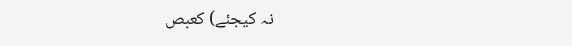نہ کیجئے) کعبص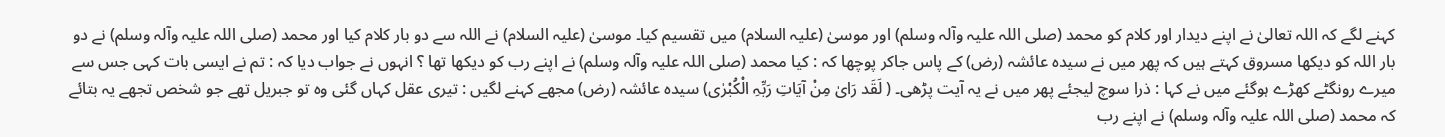کہنے لگے کہ اللہ تعالیٰ نے اپنے دیدار اور کلام کو محمد (صلی اللہ علیہ وآلہ وسلم) اور موسیٰ (علیہ السلام) میں تقسیم کیا۔ موسیٰ (علیہ السلام) نے اللہ سے دو بار کلام کیا اور محمد (صلی اللہ علیہ وآلہ وسلم) نے دو بار اللہ کو دیکھا مسروق کہتے ہیں کہ پھر میں نے سیدہ عائشہ (رض) کے پاس جاکر پوچھا کہ : کیا محمد (صلی اللہ علیہ وآلہ وسلم) نے اپنے رب کو دیکھا تھا ؟ انہوں نے جواب دیا کہ : تم نے ایسی بات کہی جس سے میرے رونگٹے کھڑے ہوگئے میں نے کہا : ذرا سوچ لیجئے پھر میں نے یہ آیت پڑھی۔ ( لَقَد رَایٰ مِنْ آیَاتِ رَبِّہِ الْکُبْرٰی) سیدہ عائشہ (رض) مجھے کہنے لگیں : تیری عقل کہاں گئی وہ تو جبریل تھے جو شخص تجھے یہ بتائے کہ محمد (صلی اللہ علیہ وآلہ وسلم) نے اپنے رب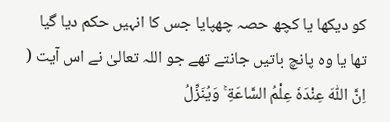کو دیکھا یا کچھ حصہ چھپایا جس کا انہیں حکم دیا گیا تھا یا وہ پانچ باتیں جانتے تھے جو اللہ تعالیٰ نے اس آیت ( اِنَّ اللّٰهَ عِنْدَهٗ عِلْمُ السَّاعَةِ ۚ وَيُنَزِّلُ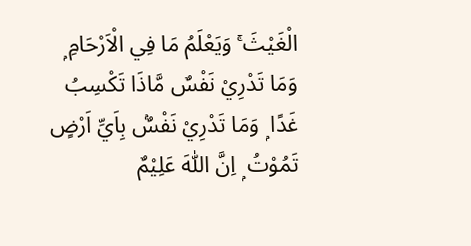الْغَيْثَ ۚ وَيَعْلَمُ مَا فِي الْاَرْحَامِ ۭ وَمَا تَدْرِيْ نَفْسٌ مَّاذَا تَكْسِبُ غَدًا ۭ وَمَا تَدْرِيْ نَفْسٌۢ بِاَيِّ اَرْضٍ تَمُوْتُ ۭ اِنَّ اللّٰهَ عَلِيْمٌ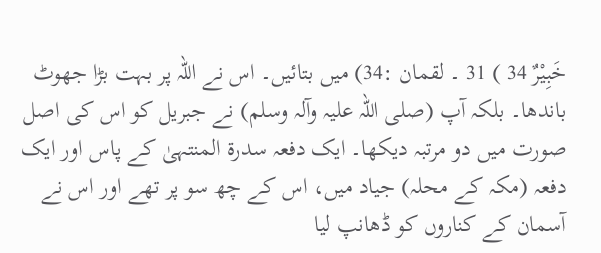خَبِيْرٌ 34 ) 31 ۔ لقمان :34) میں بتائیں۔ اس نے اللہ پر بہت بڑا جھوٹ باندھا۔ بلکہ آپ (صلی اللہ علیہ وآلہ وسلم) نے جبریل کو اس کی اصل صورت میں دو مرتبہ دیکھا۔ ایک دفعہ سدرۃ المنتہیٰ کے پاس اور ایک دفعہ (مکہ کے محلہ) جیاد میں، اس کے چھ سو پر تھے اور اس نے آسمان کے کناروں کو ڈھانپ لیا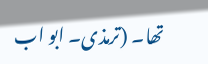تھا۔ (ترمذی۔ ابو اب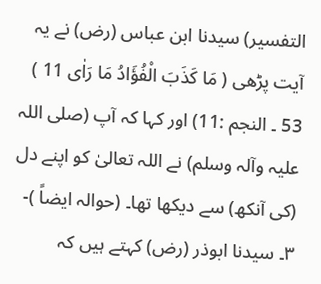التفسیر) سیدنا ابن عباس (رض) نے یہ آیت پڑھی ( مَا كَذَبَ الْفُؤَادُ مَا رَاٰى 11 ) 53 ۔ النجم :11) اور کہا کہ آپ (صلی اللہ علیہ وآلہ وسلم) نے اللہ تعالیٰ کو اپنے دل (کی آنکھ) سے دیکھا تھا۔ (حوالہ ایضاً )- ٣۔ سیدنا ابوذر (رض) کہتے ہیں کہ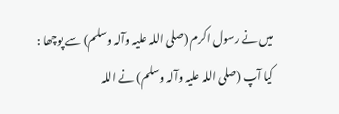میں نے رسول اکرم (صلی اللہ علیہ وآلہ وسلم) سے پوچھا : کیا آپ (صلی اللہ علیہ وآلہ وسلم) نے اللہ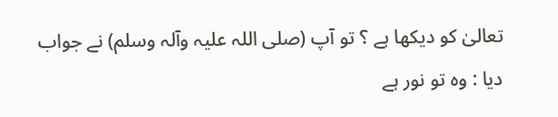تعالیٰ کو دیکھا ہے ؟ تو آپ (صلی اللہ علیہ وآلہ وسلم) نے جواب دیا : وہ تو نور ہے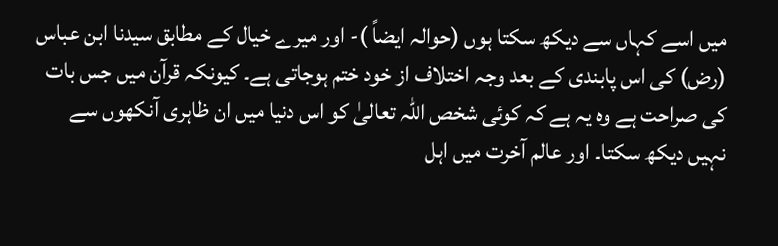میں اسے کہاں سے دیکھ سکتا ہوں (حوالہ ایضاً )- اور میرے خیال کے مطابق سیدنا ابن عباس (رض) کی اس پابندی کے بعد وجہ اختلاف از خود ختم ہوجاتی ہے۔ کیونکہ قرآن میں جس بات کی صراحت ہے وہ یہ ہے کہ کوئی شخص اللہ تعالیٰ کو اس دنیا میں ان ظاہری آنکھوں سے نہیں دیکھ سکتا۔ اور عالم آخرت میں اہل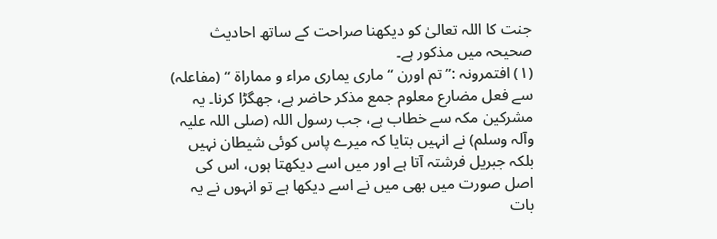جنت کا اللہ تعالیٰ کو دیکھنا صراحت کے ساتھ احادیث صحیحہ میں مذکور ہے۔
(١) افتمرونہ :” تم اورن “ ماری یماری مراء و مماراۃ “ (مفاعلہ) سے فعل مضارع معلوم جمع مذکر حاضر ہے، جھگڑا کرنا۔ یہ مشرکین مکہ سے خطاب ہے، جب رسول اللہ (صلی اللہ علیہ وآلہ وسلم) نے انہیں بتایا کہ میرے پاس کوئی شیطان نہیں بلکہ جبریل فرشتہ آتا ہے اور میں اسے دیکھتا ہوں، اس کی اصل صورت میں بھی میں نے اسے دیکھا ہے تو انہوں نے یہ بات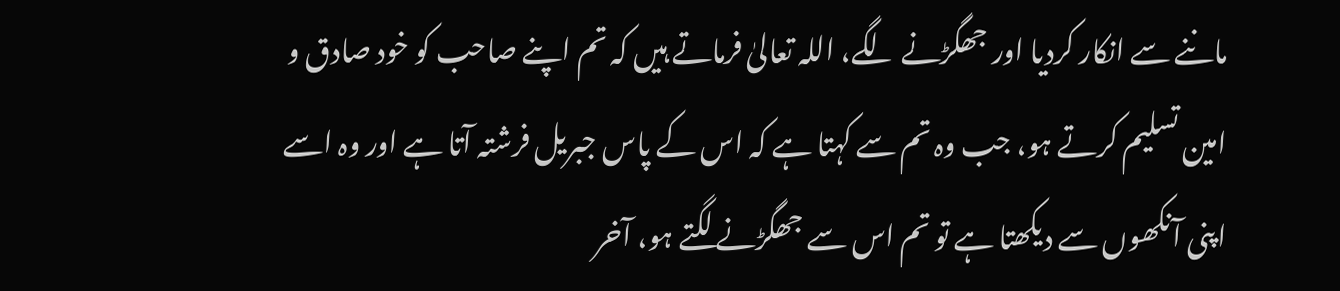ماننے سے انکار کردیا اور جھگڑنے لگے، اللہ تعالیٰ فرماتے ہیں کہ تم اپنے صاحب کو خود صادق و امین تسلیم کرتے ہو، جب وہ تم سے کہتا ہے کہ اس کے پاس جبریل فرشتہ آتا ہے اور وہ اسے اپنی آنکھوں سے دیکھتا ہے تو تم اس سے جھگڑنے لگتے ہو، آخر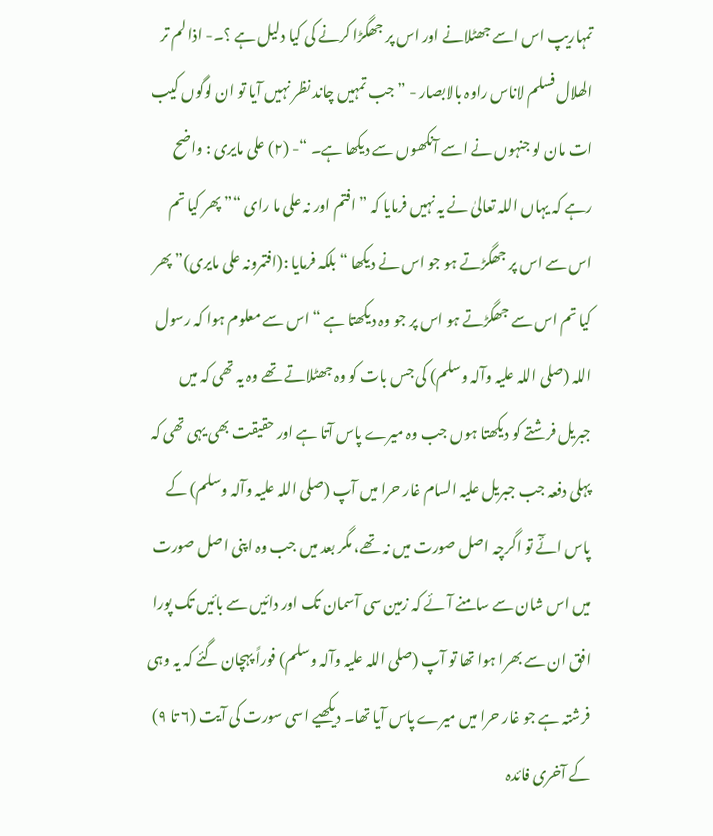تمہاریپ اس اسے جھٹلانے اور اس پر جھگڑا کرنے کی کیا دلیل ہے ؟۔- اذا لم تر الھلال فسلم لاناس راوہ بالابصار - ” جب تمہیں چاند نظر نہیں آیا تو ان لوگوں کیب ات مان لو جنہوں نے اسے آنکھوں سے دیکھا ہے۔ “- (٢) علی مایری : واضح رہے کہ یہاں اللہ تعالیٰ نے یہ نہیں فرمایا کہ ” افتم اور نہ علی ما رای “” پھر کیا تم اس سے اس پر جھگڑتے ہو جو اس نے دیکھا “ بلکہ فرمایا :(افتمرونہ علی مایری)” پھر کیا تم اس سے جھگڑتے ہو اس پر جو وہ دیکھتا ہے “ اس سے معلوم ہوا کہ رسول اللہ (صلی اللہ علیہ وآلہ وسلم) کی جس بات کو وہ جھٹلاتے تھے وہ یہ تھی کہ میں جبریل فرشتے کو دیکھتا ہوں جب وہ میرے پاس آتا ہے اور حقیقت بھی یہی تھی کہ پہلی دفعہ جب جبریل علیہ السام غار حرا میں آپ (صلی اللہ علیہ وآلہ وسلم) کے پاس ائٓے تو اگرچہ اصل صورت میں نہ تھے، مگر بعد میں جب وہ اپنی اصل صورت میں اس شان سے سامنے آئے کہ زمین سی آسمان تک اور دائیں سے بائیں تک پورا افق ان سے بھرا ہوا تھا تو آپ (صلی اللہ علیہ وآلہ وسلم) فوراً پہچان گئے کہ یہ وہی فرشتہ ہے جو غار حرا میں میرے پاس آیا تھا۔ دیکھیے اسی سورت کی آیت (٦ تا ٩) کے آخری فائدہ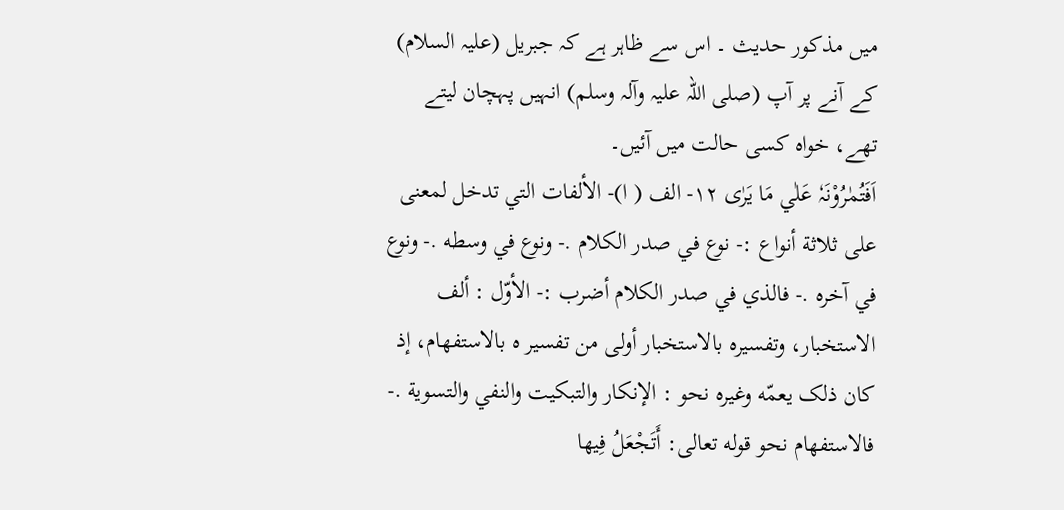میں مذکور حدیث ۔ اس سے ظاہر ہے کہ جبریل (علیہ السلام) کے آنے پر آپ (صلی اللہ علیہ وآلہ وسلم) انہیں پہچان لیتے تھے، خواہ کسی حالت میں آئیں۔
اَفَتُمٰرُوْنَہٗ عَلٰي مَا يَرٰى ١٢- الف ( ا)- الألفات التي تدخل لمعنی علی ثلاثة أنواع :- نوع في صدر الکلام .- ونوع في وسطه .- ونوع في آخره .- فالذي في صدر الکلام أضرب :- الأوّل : ألف الاستخبار، وتفسیره بالاستخبار أولی من تفسیر ه بالاستفهام، إذ کان ذلک يعمّه وغیره نحو : الإنكار والتبکيت والنفي والتسوية .- فالاستفهام نحو قوله تعالی: أَتَجْعَلُ فِيها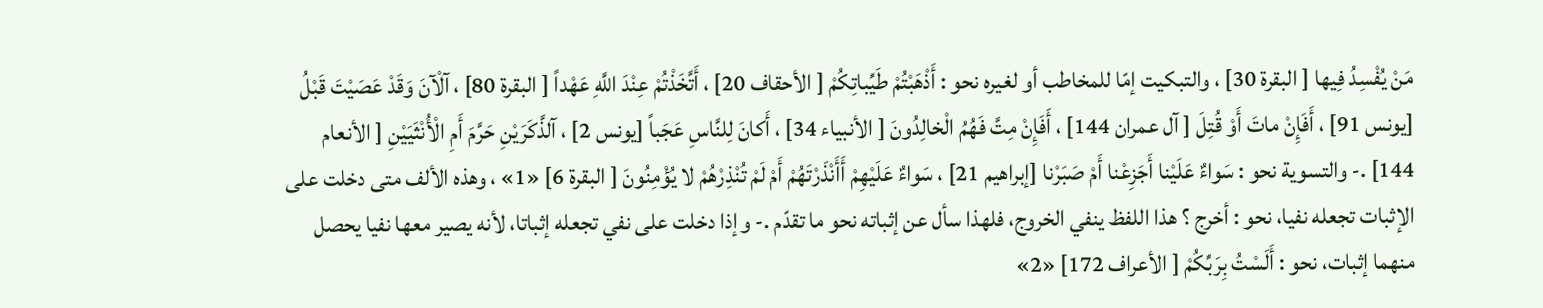مَنْ يُفْسِدُ فِيها [ البقرة 30] ، والتبکيت إمّا للمخاطب أو لغیره نحو : أَذْهَبْتُمْ طَيِّباتِكُمْ [ الأحقاف 20] ، أَتَّخَذْتُمْ عِنْدَ اللَّهِ عَهْداً [ البقرة 80] ، آلْآنَ وَقَدْ عَصَيْتَ قَبْلُ [يونس 91] ، أَفَإِنْ ماتَ أَوْ قُتِلَ [ آل عمران 144] ، أَفَإِنْ مِتَّ فَهُمُ الْخالِدُونَ [ الأنبیاء 34] ، أَكانَ لِلنَّاسِ عَجَباً [يونس 2] ، آلذَّكَرَيْنِ حَرَّمَ أَمِ الْأُنْثَيَيْنِ [ الأنعام 144] .- والتسوية نحو : سَواءٌ عَلَيْنا أَجَزِعْنا أَمْ صَبَرْنا [إبراهيم 21] ، سَواءٌ عَلَيْهِمْ أَأَنْذَرْتَهُمْ أَمْ لَمْ تُنْذِرْهُمْ لا يُؤْمِنُونَ [ البقرة 6] «1» ، وهذه الألف متی دخلت علی الإثبات تجعله نفیا، نحو : أخرج ؟ هذا اللفظ ينفي الخروج، فلهذا سأل عن إثباته نحو ما تقدّم .- وإذا دخلت علی نفي تجعله إثباتا، لأنه يصير معها نفیا يحصل منهما إثبات، نحو : أَلَسْتُ بِرَبِّكُمْ [ الأعراف 172] «2»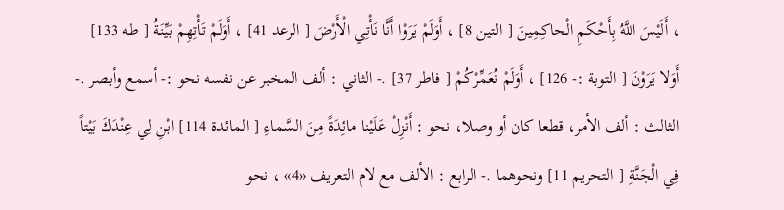، أَلَيْسَ اللَّهُ بِأَحْكَمِ الْحاكِمِينَ [ التین 8] ، أَوَلَمْ يَرَوْا أَنَّا نَأْتِي الْأَرْضَ [ الرعد 41] ، أَوَلَمْ تَأْتِهِمْ بَيِّنَةُ [ طه 133] أَوَلا يَرَوْنَ [ التوبة :- 126] ، أَوَلَمْ نُعَمِّرْكُمْ [ فاطر 37] .- الثاني : ألف المخبر عن نفسه نحو :- أسمع وأبصر .- الثالث : ألف الأمر، قطعا کان أو وصلا، نحو : أَنْزِلْ عَلَيْنا مائِدَةً مِنَ السَّماءِ [ المائدة 114] ابْنِ لِي عِنْدَكَ بَيْتاً فِي الْجَنَّةِ [ التحریم 11] ونحوهما .- الرابع : الألف مع لام التعریف «4» ، نحو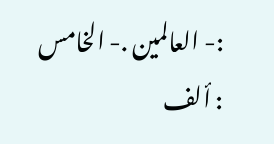:- العالمین .- الخامس : ألف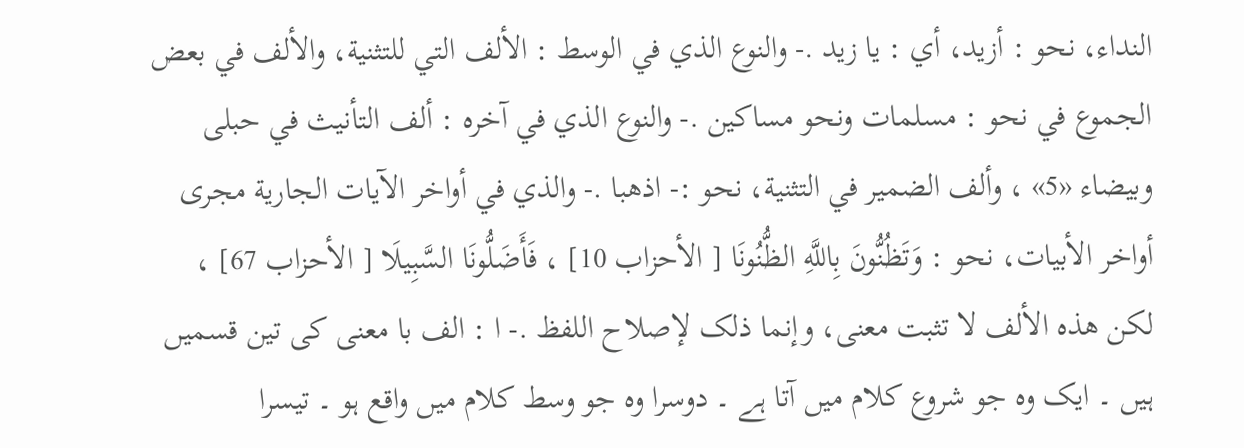النداء، نحو : أزيد، أي : يا زيد .- والنوع الذي في الوسط : الألف التي للتثنية، والألف في بعض الجموع في نحو : مسلمات ونحو مساکين .- والنوع الذي في آخره : ألف التأنيث في حبلی وبیضاء «5» ، وألف الضمیر في التثنية، نحو :- اذهبا .- والذي في أواخر الآیات الجارية مجری أواخر الأبيات، نحو : وَتَظُنُّونَ بِاللَّهِ الظُّنُونَا [ الأحزاب 10] ، فَأَضَلُّونَا السَّبِيلَا [ الأحزاب 67] ، لکن هذه الألف لا تثبت معنی، وإنما ذلک لإصلاح اللفظ .- ا : الف با معنی کی تین قسمیں ہیں ۔ ایک وہ جو شروع کلام میں آتا ہے ۔ دوسرا وہ جو وسط کلام میں واقع ہو ۔ تیسرا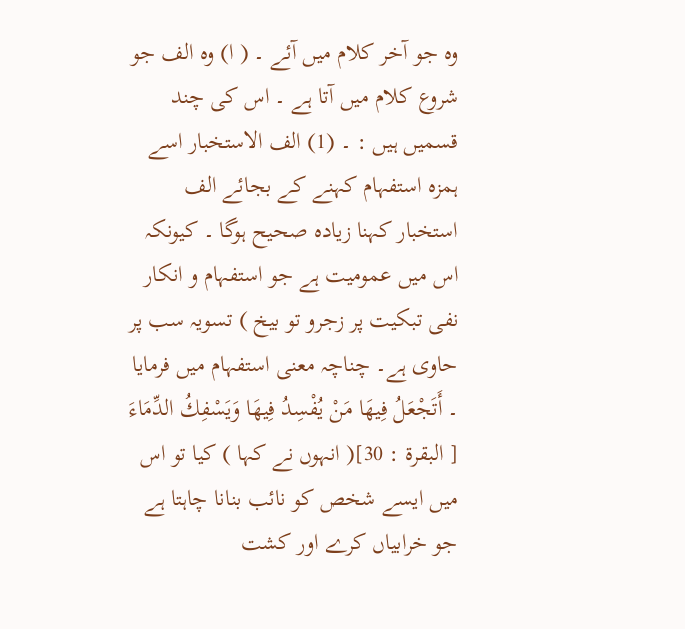وہ جو آخر کلام میں آئے ۔ ( ا) وہ الف جو شروع کلام میں آتا ہے ۔ اس کی چند قسمیں ہیں : ۔ (1) الف الاستخبار اسے ہمزہ استفہام کہنے کے بجائے الف استخبار کہنا زیادہ صحیح ہوگا ۔ کیونکہ اس میں عمومیت ہے جو استفہام و انکار نفی تبکیت پر زجرو تو بیخ ) تسویہ سب پر حاوی ہے۔ چناچہ معنی استفہام میں فرمایا ۔ أَتَجْعَلُ فِيهَا مَنْ يُفْسِدُ فِيهَا وَيَسْفِكُ الدِّمَاءَ [ البقرة : 30]( انہوں نے کہا ) کیا تو اس میں ایسے شخص کو نائب بنانا چاہتا ہے جو خرابیاں کرے اور کشت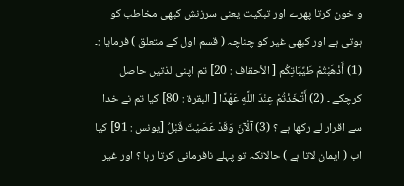و خون کرتا پھرے اور تبکیت یعنی سرزنش کبھی مخاطب کو ہوتی ہے اور کبھی غیر کو چناچہ ( قسم اول کے متعلق ) فرمایا :۔ (1) أَذْهَبْتُمْ طَيِّبَاتِكُم [ الأحقاف : 20] تم اپنی لذتیں حاصل کرچکے ۔ (2) أَتَّخَذْتُمْ عِنْدَ اللَّهِ عَهْدًا [ البقرة : 80] کیا تم نے خدا سے اقرار لے رکھا ہے ؟ (3) آلْآنَ وَقَدْ عَصَيْتَ قَبْلُ [يونس : 91] کیا اب ( ایمان لاتا ہے ) حالانکہ تو پہلے نافرمانی کرتا رہا ؟ اور غیر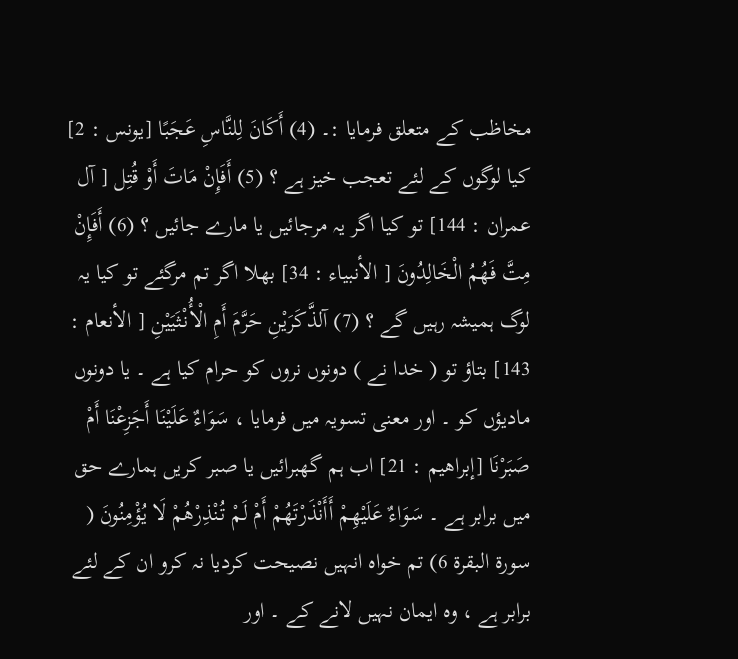مخاظب کے متعلق فرمایا :۔ (4) أَكَانَ لِلنَّاسِ عَجَبًا [يونس : 2] کیا لوگوں کے لئے تعجب خیز ہے ؟ (5) أَفَإِنْ مَاتَ أَوْ قُتِل [ آل عمران : 144] تو کیا اگر یہ مرجائیں یا مارے جائیں ؟ (6) أَفَإِنْ مِتَّ فَهُمُ الْخَالِدُونَ [ الأنبیاء : 34] بھلا اگر تم مرگئے تو کیا یہ لوگ ہمیشہ رہیں گے ؟ (7) آلذَّكَرَيْنِ حَرَّمَ أَمِ الْأُنْثَيَيْنِ [ الأنعام : 143] بتاؤ تو ( خدا نے ) دونوں نروں کو حرام کیا ہے ۔ یا دونوں ماديؤں کو ۔ اور معنی تسویہ میں فرمایا ، سَوَاءٌ عَلَيْنَا أَجَزِعْنَا أَمْ صَبَرْنَا [إبراهيم : 21] اب ہم گهبرائیں یا صبر کریں ہمارے حق میں برابر ہے ۔ سَوَاءٌ عَلَيْهِمْ أَأَنْذَرْتَهُمْ أَمْ لَمْ تُنْذِرْهُمْ لَا يُؤْمِنُونَ ( سورة البقرة 6) تم خواہ انہیں نصیحت کردیا نہ کرو ان کے لئے برابر ہے ، وہ ایمان نہیں لانے کے ۔ اور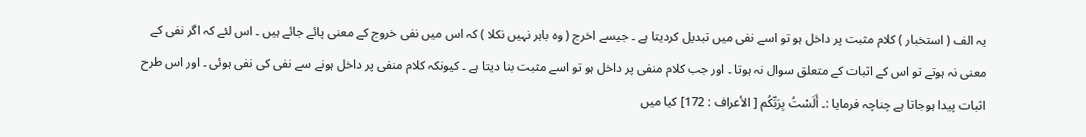یہ الف ( استخبار ) کلام مثبت پر داخل ہو تو اسے نفی میں تبدیل کردیتا ہے ۔ جیسے اخرج ( وہ باہر نہیں نکلا ) کہ اس میں نفی خروج کے معنی پائے جائے ہیں ۔ اس لئے کہ اگر نفی کے معنی نہ ہوتے تو اس کے اثبات کے متعلق سوال نہ ہوتا ۔ اور جب کلام منفی پر داخل ہو تو اسے مثبت بنا دیتا ہے ۔ کیونکہ کلام منفی پر داخل ہونے سے نفی کی نفی ہوئی ۔ اور اس طرح اثبات پیدا ہوجاتا ہے چناچہ فرمایا :۔ أَلَسْتُ بِرَبِّكُم [ الأعراف : 172] کیا میں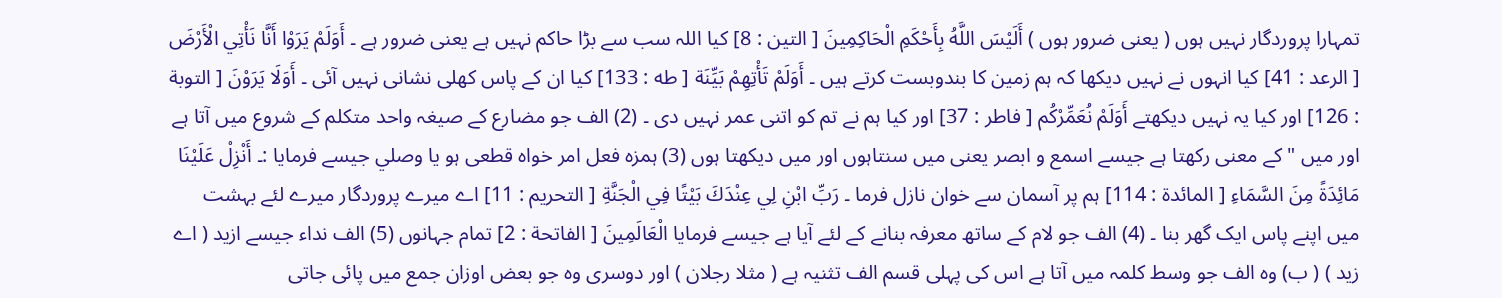تمہارا پروردگار نہیں ہوں ( یعنی ضرور ہوں ) أَلَيْسَ اللَّهُ بِأَحْكَمِ الْحَاكِمِينَ [ التین : 8] کیا اللہ سب سے بڑا حاکم نہیں ہے یعنی ضرور ہے ۔ أَوَلَمْ يَرَوْا أَنَّا نَأْتِي الْأَرْضَ [ الرعد : 41] کیا انہوں نے نہیں دیکھا کہ ہم زمین کا بندوبست کرتے ہیں ۔ أَوَلَمْ تَأْتِهِمْ بَيِّنَة [ طه : 133] کیا ان کے پاس کھلی نشانی نہیں آئی ۔ أَوَلَا يَرَوْنَ [ التوبة : 126] اور کیا یہ نہیں دیکھتے أَوَلَمْ نُعَمِّرْكُم [ فاطر : 37] اور کیا ہم نے تم کو اتنی عمر نہیں دی ۔ (2) الف جو مضارع کے صیغہ واحد متکلم کے شروع میں آتا ہے اور میں " کے معنی رکھتا ہے جیسے اسمع و ابصر یعنی میں سنتاہوں اور میں دیکھتا ہوں (3) ہمزہ فعل امر خواہ قطعی ہو یا وصلي جیسے فرمایا :۔ أَنْزِلْ عَلَيْنَا مَائِدَةً مِنَ السَّمَاءِ [ المائدة : 114] ہم پر آسمان سے خوان نازل فرما ۔ رَبِّ ابْنِ لِي عِنْدَكَ بَيْتًا فِي الْجَنَّةِ [ التحریم : 11] اے میرے پروردگار میرے لئے بہشت میں اپنے پاس ایک گھر بنا ۔ (4) الف جو لام کے ساتھ معرفہ بنانے کے لئے آیا ہے جیسے فرمایا الْعَالَمِينَ [ الفاتحة : 2] تمام جہانوں (5) الف نداء جیسے ازید ( اے زید ) ( ب) وہ الف جو وسط کلمہ میں آتا ہے اس کی پہلی قسم الف تثنیہ ہے ( مثلا رجلان ) اور دوسری وہ جو بعض اوزان جمع میں پائی جاتی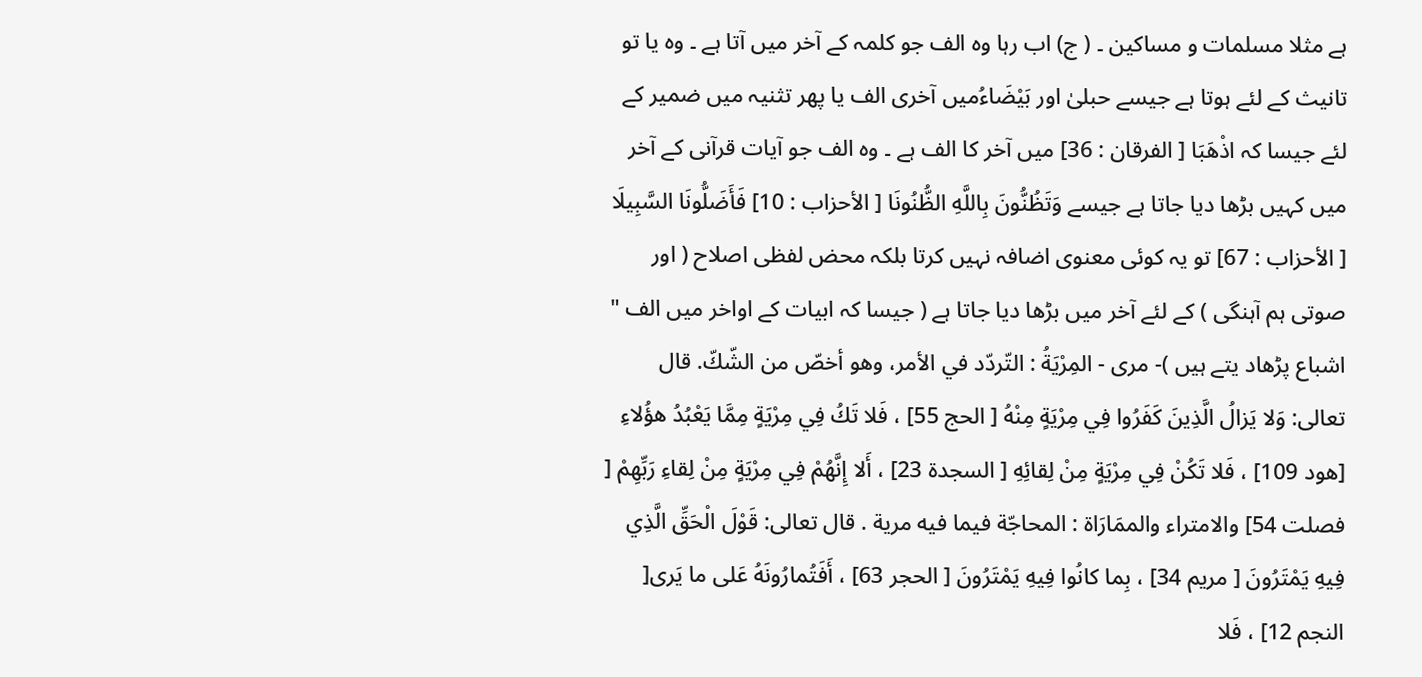ہے مثلا مسلمات و مساکین ۔ ( ج) اب رہا وہ الف جو کلمہ کے آخر میں آتا ہے ۔ وہ یا تو تانیث کے لئے ہوتا ہے جیسے حبلیٰ اور بَيْضَاءُمیں آخری الف یا پھر تثنیہ میں ضمیر کے لئے جیسا کہ اذْهَبَا [ الفرقان : 36] میں آخر کا الف ہے ۔ وہ الف جو آیات قرآنی کے آخر میں کہیں بڑھا دیا جاتا ہے جیسے وَتَظُنُّونَ بِاللَّهِ الظُّنُونَا [ الأحزاب : 10] فَأَضَلُّونَا السَّبِيلَا [ الأحزاب : 67] تو یہ کوئی معنوی اضافہ نہیں کرتا بلکہ محض لفظی اصلاح ( اور صوتی ہم آہنگی ) کے لئے آخر میں بڑھا دیا جاتا ہے ( جیسا کہ ابیات کے اواخر میں الف " اشباع پڑھاد یتے ہیں )- مری - المِرْيَةُ : التّردّد في الأمر، وهو أخصّ من الشّكّ. قال تعالی: وَلا يَزالُ الَّذِينَ كَفَرُوا فِي مِرْيَةٍ مِنْهُ [ الحج 55] ، فَلا تَكُ فِي مِرْيَةٍ مِمَّا يَعْبُدُ هؤُلاءِ [هود 109] ، فَلا تَكُنْ فِي مِرْيَةٍ مِنْ لِقائِهِ [ السجدة 23] ، أَلا إِنَّهُمْ فِي مِرْيَةٍ مِنْ لِقاءِ رَبِّهِمْ [ فصلت 54] والامتراء والممَارَاة : المحاجّة فيما فيه مرية . قال تعالی: قَوْلَ الْحَقِّ الَّذِي فِيهِ يَمْتَرُونَ [ مریم 34] ، بِما کانُوا فِيهِ يَمْتَرُونَ [ الحجر 63] ، أَفَتُمارُونَهُ عَلى ما يَرى[ النجم 12] ، فَلا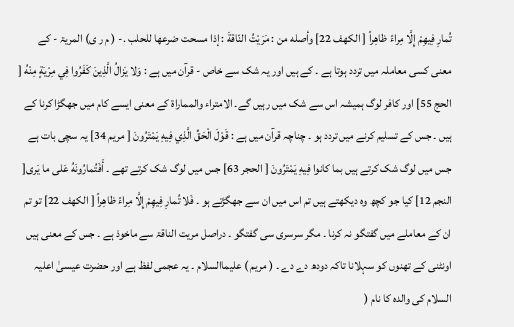تُمارِ فِيهِمْ إِلَّا مِراءً ظاهِراً [ الكهف 22] وأصله من : مَرَيْتُ النّاقةَ : إذا مسحت ضرعها للحلب .- ( م ر ی) المریۃ - کے معنی کسی معاملہ میں تردد ہوتا ہے ۔ کے ہیں اور یہ شک سے خاص - قرآن میں ہے : وَلا يَزالُ الَّذِينَ كَفَرُوا فِي مِرْيَةٍ مِنْهُ [ الحج 55] اور کافر لوگ ہمیشہ اس سے شک میں رہیں گے۔ الامتراء والمماراۃ کے معنی ایسے کام میں جھگڑا کرنا کے ہیں ۔ جس کے تسلیم کرنے میں تردد ہو ۔ چناچہ قرآن میں ہے : قَوْلَ الْحَقِّ الَّذِي فِيهِ يَمْتَرُونَ [ مریم 34] یہ سچی بات ہے جس میں لوگ شک کرتے ہیں بما کانوا فِيهِ يَمْتَرُونَ [ الحجر 63] جس میں لوگ شک کرتے تھے ۔ أَفَتُمارُونَهُ عَلى ما يَرى[ النجم 12] کیا جو کچھ وہ دیکھتے ہیں تم اس میں ان سے جھگڑتے ہو ۔ فَلا تُمارِ فِيهِمْ إِلَّا مِراءً ظاهِراً [ الكهف 22] تو تم ان کے معاملے میں گفتگو نہ کرنا ۔ مگر سرسری سی گفتگو ۔ دراصل مریت الناقۃ سے ماخوذ ہے ۔ جس کے معنی ہیں اونٹنی کے تھنوں کو سہلانا تاکہ دودھ دے دے ۔ ( مریم ) علیماالسلام ۔ یہ عجمی لفظ ہے اور حضرت عیسیٰ اعلیہ السلام کی والدہ کا نام (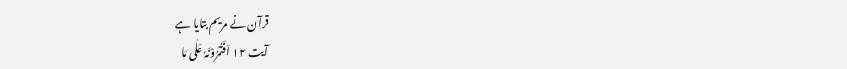قرآن نے مریم بتایا ہے
آیت ١٢ اَفَتُمٰرُوْنَہٗ عَلٰی مَا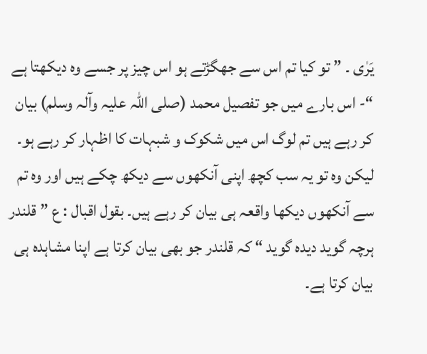یَرٰی ۔ ” تو کیا تم اس سے جھگڑتے ہو اس چیز پر جسے وہ دیکھتا ہے “- اس بارے میں جو تفصیل محمد (صلی اللہ علیہ وآلہ وسلم) بیان کر رہے ہیں تم لوگ اس میں شکوک و شبہات کا اظہار کر رہے ہو۔ لیکن وہ تو یہ سب کچھ اپنی آنکھوں سے دیکھ چکے ہیں اور وہ تم سے آنکھوں دیکھا واقعہ ہی بیان کر رہے ہیں۔ بقول اقبال : ع ” قلندر ہرچہ گوید دیدہ گوید “ کہ قلندر جو بھی بیان کرتا ہے اپنا مشاہدہ ہی بیان کرتا ہے۔